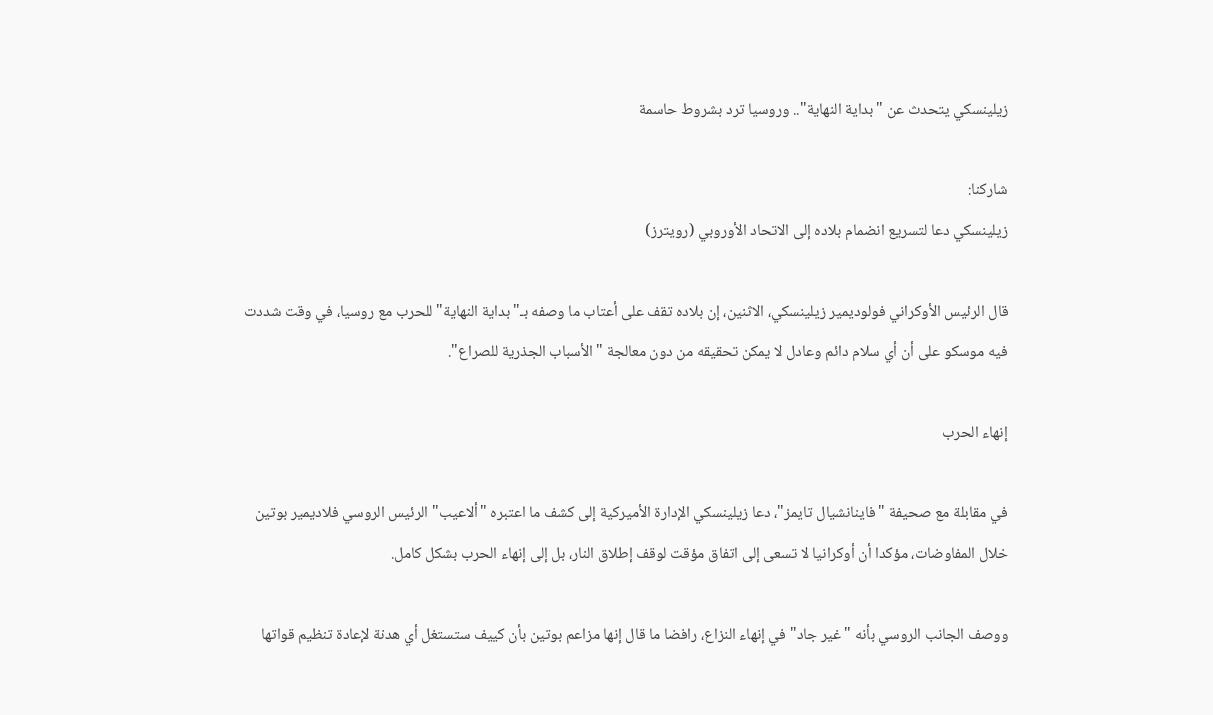زيلينسكي يتحدث عن "بداية النهاية".. وروسيا ترد بشروط حاسمة

شاركنا:
زيلينسكي دعا لتسريع انضمام بلاده إلى الاتحاد الأوروبي (رويترز)

قال الرئيس الأوكراني فولوديمير زيلينسكي، الاثنين، إن بلاده تقف على أعتاب ما وصفه بـ"بداية النهاية" للحرب مع روسيا، في وقت شددت فيه موسكو على أن أي سلام دائم وعادل لا يمكن تحقيقه من دون معالجة "الأسباب الجذرية للصراع".

إنهاء الحرب

في مقابلة مع صحيفة "فاينانشيال تايمز"، دعا زيلينسكي الإدارة الأميركية إلى كشف ما اعتبره "ألاعيب" الرئيس الروسي فلاديمير بوتين خلال المفاوضات، مؤكدا أن أوكرانيا لا تسعى إلى اتفاق مؤقت لوقف إطلاق النار، بل إلى إنهاء الحرب بشكل كامل.

ووصف الجانب الروسي بأنه "غير جاد" في إنهاء النزاع، رافضا ما قال إنها مزاعم بوتين بأن كييف ستستغل أي هدنة لإعادة تنظيم قواتها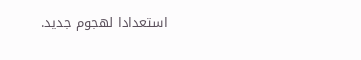استعدادا لهجوم جديد.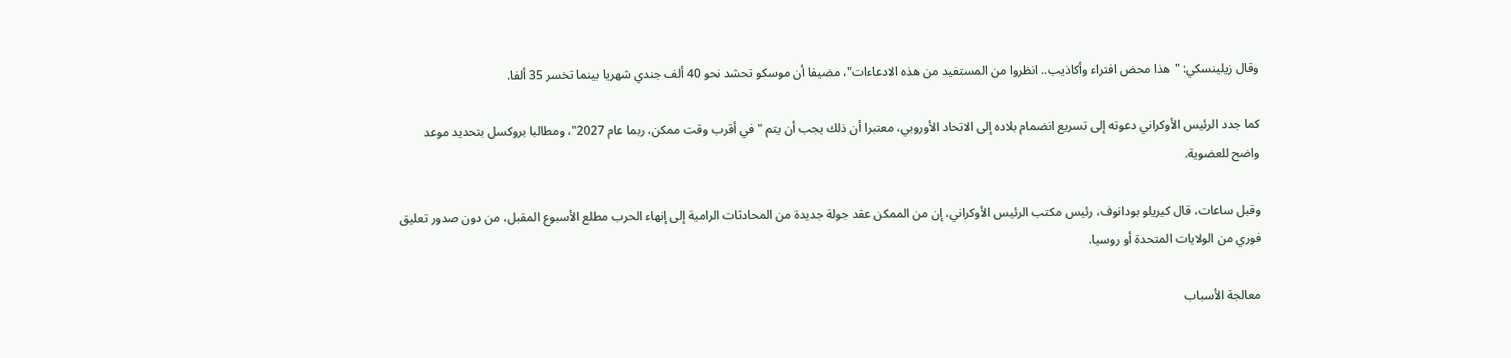وقال زيلينسكي: "هذا محض افتراء وأكاذيب.. انظروا من المستفيد من هذه الادعاءات"، مضيفا أن موسكو تحشد نحو 40 ألف جندي شهريا بينما تخسر 35 ألفا.

كما جدد الرئيس الأوكراني دعوته إلى تسريع انضمام بلاده إلى الاتحاد الأوروبي، معتبرا أن ذلك يجب أن يتم "في أقرب وقت ممكن، ربما عام 2027"، ومطالبا بروكسل بتحديد موعد واضح للعضوية.

وقبل ساعات، قال كيريلو بودانوف، رئيس مكتب الرئيس الأوكراني، إن من الممكن عقد جولة جديدة من المحادثات الرامية إلى إنهاء الحرب مطلع الأسبوع المقبل، من دون صدور تعليق فوري من الولايات المتحدة أو روسيا.

معالجة الأسباب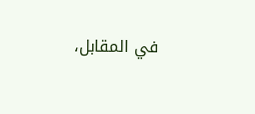في المقابل،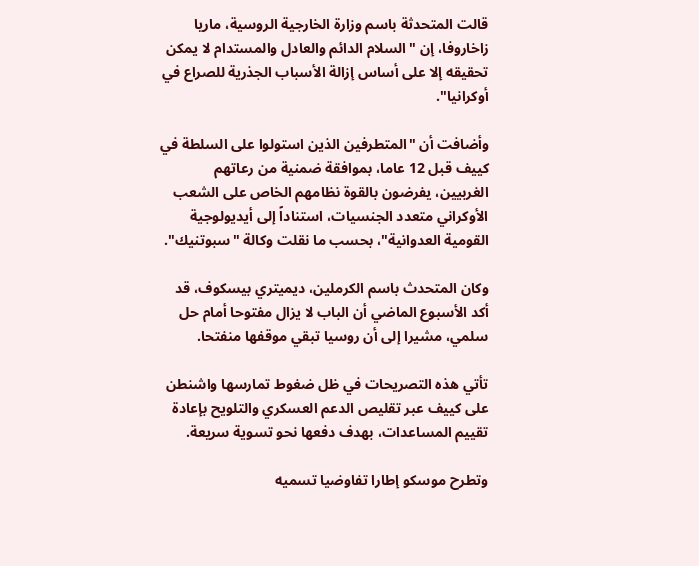قالت المتحدثة باسم وزارة الخارجية الروسية، ماريا زاخاروفا، إن "السلام الدائم والعادل والمستدام لا يمكن تحقيقه إلا على أساس إزالة الأسباب الجذرية للصراع في أوكرانيا".

وأضافت أن "المتطرفين الذين استولوا على السلطة في كييف قبل 12 عاما، بموافقة ضمنية من رعاتهم الغربيين، يفرضون بالقوة نظامهم الخاص على الشعب الأوكراني متعدد الجنسيات، استناداً إلى أيديولوجية القومية العدوانية"، بحسب ما نقلت وكالة "سبوتنيك".

وكان المتحدث باسم الكرملين، ديميتري بيسكوف، قد أكد الأسبوع الماضي أن الباب لا يزال مفتوحا أمام حل سلمي، مشيرا إلى أن روسيا تبقي موقفها منفتحا.

تأتي هذه التصريحات في ظل ضغوط تمارسها واشنطن على كييف عبر تقليص الدعم العسكري والتلويح بإعادة تقييم المساعدات، بهدف دفعها نحو تسوية سريعة.

وتطرح موسكو إطارا تفاوضيا تسميه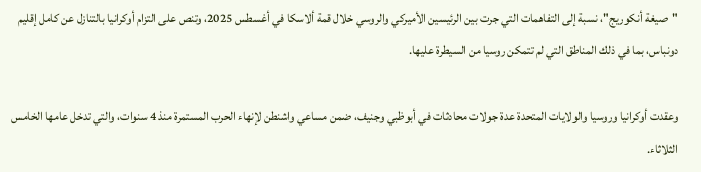"صيغة أنكوريج"، نسبة إلى التفاهمات التي جرت بين الرئيسين الأميركي والروسي خلال قمة ألاسكا في أغسطس 2025، وتنص على التزام أوكرانيا بالتنازل عن كامل إقليم دونباس، بما في ذلك المناطق التي لم تتمكن روسيا من السيطرة عليها.

وعقدت أوكرانيا وروسيا والولايات المتحدة عدة جولات محادثات في أبوظبي وجنيف، ضمن مساعي واشنطن لإنهاء الحرب المستمرة منذ 4 سنوات، والتي تدخل عامها الخامس الثلاثاء.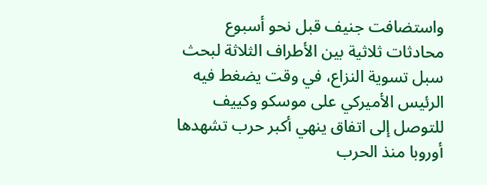واستضافت جنيف قبل نحو أسبوع محادثات ثلاثية بين الأطراف الثلاثة لبحث سبل تسوية النزاع، في وقت يضغط فيه الرئيس الأميركي على موسكو وكييف للتوصل إلى اتفاق ينهي أكبر حرب تشهدها أوروبا منذ الحرب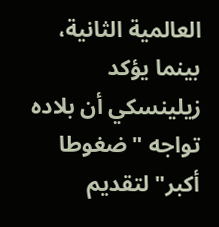العالمية الثانية، بينما يؤكد زيلينسكي أن بلاده تواجه "ضغوطا أكبر" لتقديم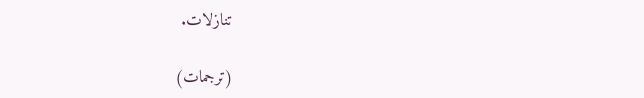تنازلات.

(ترجمات)